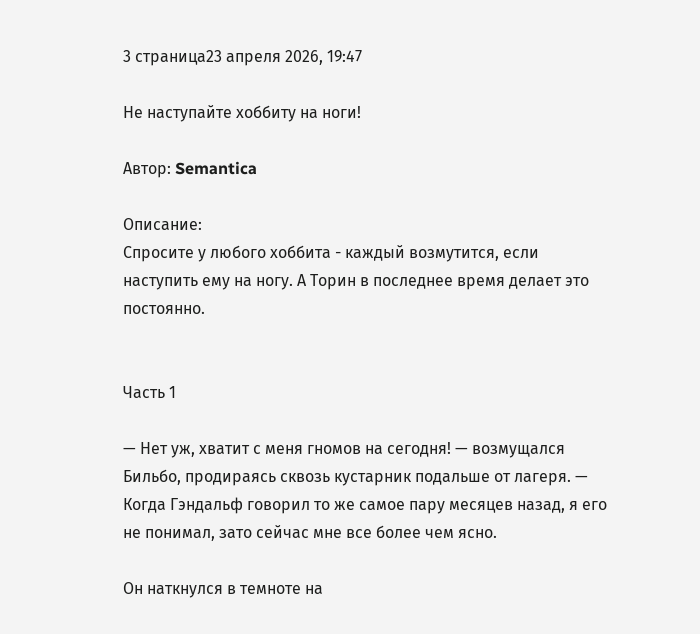3 страница23 апреля 2026, 19:47

Не наступайте хоббиту на ноги!

Автор: Semantica

Описание:
Спросите у любого хоббита - каждый возмутится, если наступить ему на ногу. А Торин в последнее время делает это постоянно.


Часть 1

— Нет уж, хватит с меня гномов на сегодня! — возмущался Бильбо, продираясь сквозь кустарник подальше от лагеря. — Когда Гэндальф говорил то же самое пару месяцев назад, я его не понимал, зато сейчас мне все более чем ясно.

Он наткнулся в темноте на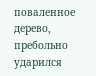поваленное дерево, пребольно ударился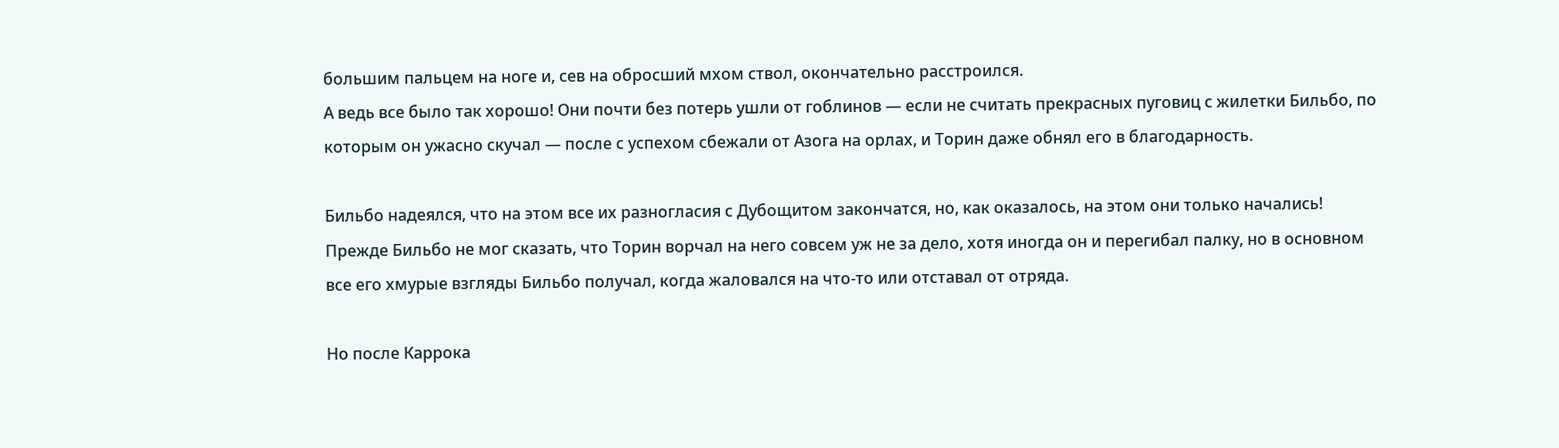большим пальцем на ноге и, сев на обросший мхом ствол, окончательно расстроился.
А ведь все было так хорошо! Они почти без потерь ушли от гоблинов — если не считать прекрасных пуговиц с жилетки Бильбо, по которым он ужасно скучал — после с успехом сбежали от Азога на орлах, и Торин даже обнял его в благодарность.

Бильбо надеялся, что на этом все их разногласия с Дубощитом закончатся, но, как оказалось, на этом они только начались! Прежде Бильбо не мог сказать, что Торин ворчал на него совсем уж не за дело, хотя иногда он и перегибал палку, но в основном все его хмурые взгляды Бильбо получал, когда жаловался на что-то или отставал от отряда.

Но после Каррока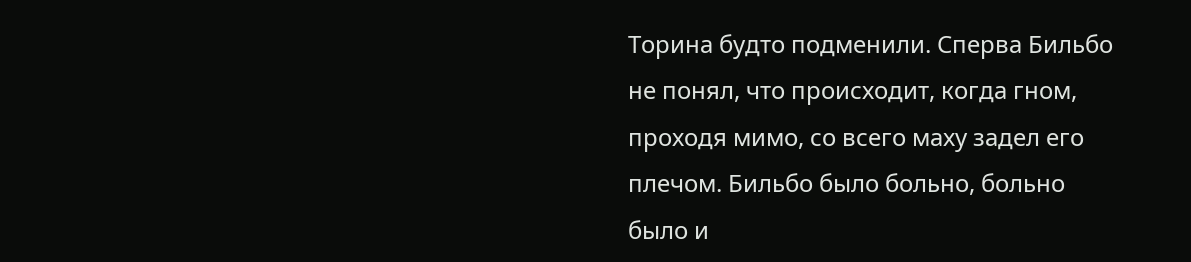Торина будто подменили. Сперва Бильбо не понял, что происходит, когда гном, проходя мимо, со всего маху задел его плечом. Бильбо было больно, больно было и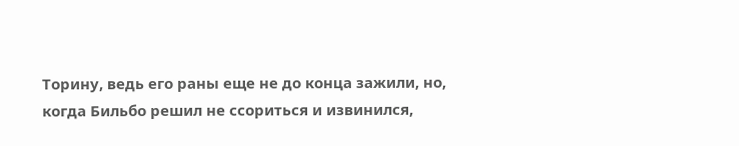Торину, ведь его раны еще не до конца зажили, но, когда Бильбо решил не ссориться и извинился,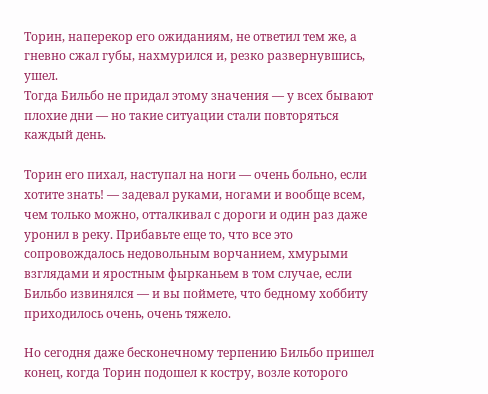Торин, наперекор его ожиданиям, не ответил тем же, а гневно сжал губы, нахмурился и, резко развернувшись, ушел.
Тогда Бильбо не придал этому значения — у всех бывают плохие дни — но такие ситуации стали повторяться каждый день.

Торин его пихал, наступал на ноги — очень больно, если хотите знать! — задевал руками, ногами и вообще всем, чем только можно, отталкивал с дороги и один раз даже уронил в реку. Прибавьте еще то, что все это сопровождалось недовольным ворчанием, хмурыми взглядами и яростным фырканьем в том случае, если Бильбо извинялся — и вы поймете, что бедному хоббиту приходилось очень, очень тяжело.

Но сегодня даже бесконечному терпению Бильбо пришел конец, когда Торин подошел к костру, возле которого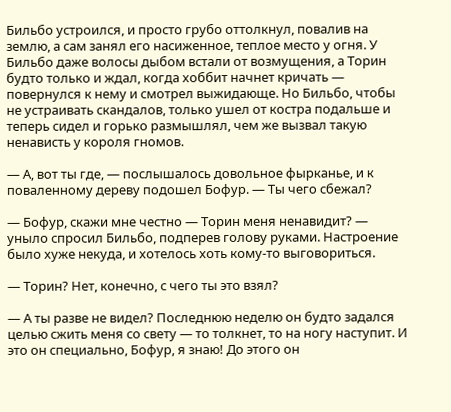Бильбо устроился, и просто грубо оттолкнул, повалив на землю, а сам занял его насиженное, теплое место у огня. У Бильбо даже волосы дыбом встали от возмущения, а Торин будто только и ждал, когда хоббит начнет кричать — повернулся к нему и смотрел выжидающе. Но Бильбо, чтобы не устраивать скандалов, только ушел от костра подальше и теперь сидел и горько размышлял, чем же вызвал такую ненависть у короля гномов.

— А, вот ты где, — послышалось довольное фырканье, и к поваленному дереву подошел Бофур. — Ты чего сбежал?

— Бофур, скажи мне честно — Торин меня ненавидит? — уныло спросил Бильбо, подперев голову руками. Настроение было хуже некуда, и хотелось хоть кому-то выговориться.

— Торин? Нет, конечно, с чего ты это взял?

— А ты разве не видел? Последнюю неделю он будто задался целью сжить меня со свету — то толкнет, то на ногу наступит. И это он специально, Бофур, я знаю! До этого он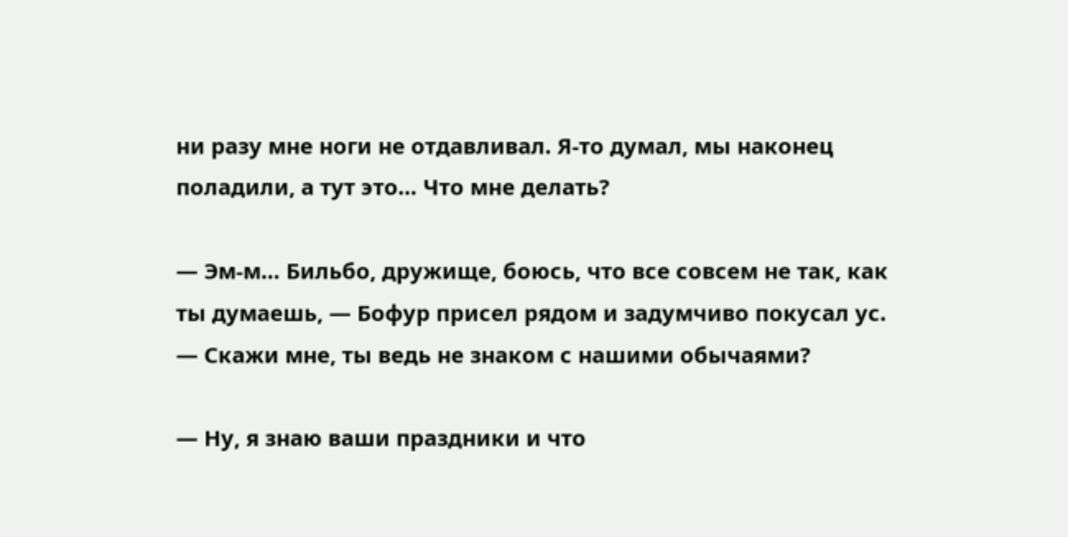ни разу мне ноги не отдавливал. Я-то думал, мы наконец поладили, а тут это… Что мне делать?

— Эм-м… Бильбо, дружище, боюсь, что все совсем не так, как ты думаешь, — Бофур присел рядом и задумчиво покусал ус. — Скажи мне, ты ведь не знаком с нашими обычаями?

— Ну, я знаю ваши праздники и что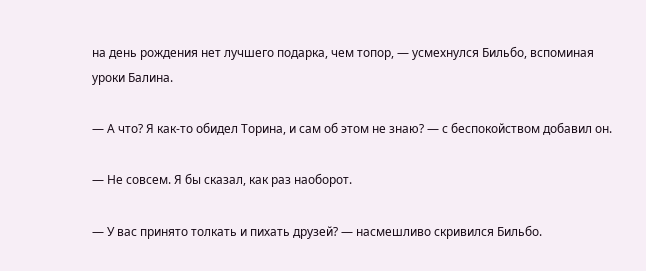на день рождения нет лучшего подарка, чем топор, — усмехнулся Бильбо, вспоминая уроки Балина.

— А что? Я как-то обидел Торина, и сам об этом не знаю? — с беспокойством добавил он.

— Не совсем. Я бы сказал, как раз наоборот.

— У вас принято толкать и пихать друзей? — насмешливо скривился Бильбо.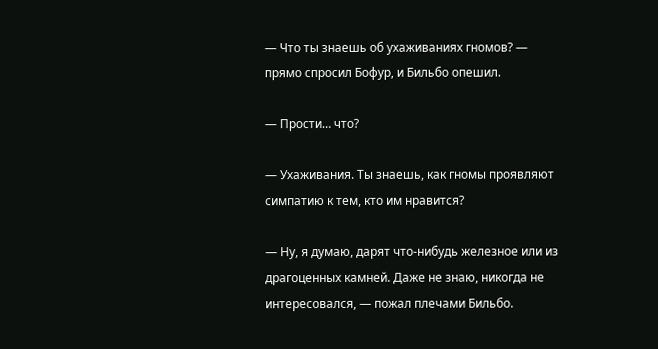— Что ты знаешь об ухаживаниях гномов? — прямо спросил Бофур, и Бильбо опешил.

— Прости… что?

— Ухаживания. Ты знаешь, как гномы проявляют симпатию к тем, кто им нравится?

— Ну, я думаю, дарят что-нибудь железное или из драгоценных камней. Даже не знаю, никогда не интересовался, — пожал плечами Бильбо.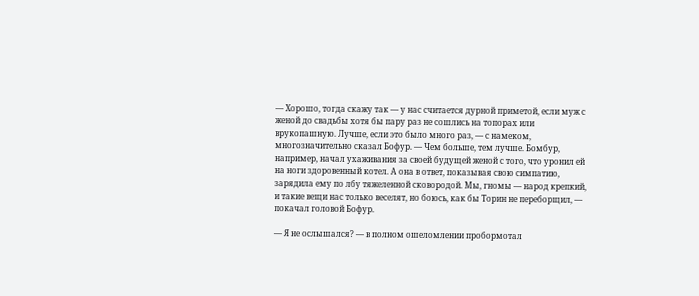— Хорошо, тогда скажу так — у нас считается дурной приметой, если муж с женой до свадьбы хотя бы пару раз не сошлись на топорах или врукопашную. Лучше, если это было много раз, — с намеком, многозначительно сказал Бофур. — Чем больше, тем лучше. Бомбур, например, начал ухаживания за своей будущей женой с того, что уронил ей на ноги здоровенный котел. А она в ответ, показывая свою симпатию, зарядила ему по лбу тяжеленной сковородой. Мы, гномы — народ крепкий, и такие вещи нас только веселят, но боюсь, как бы Торин не переборщил, — покачал головой Бофур.

— Я не ослышался? — в полном ошеломлении пробормотал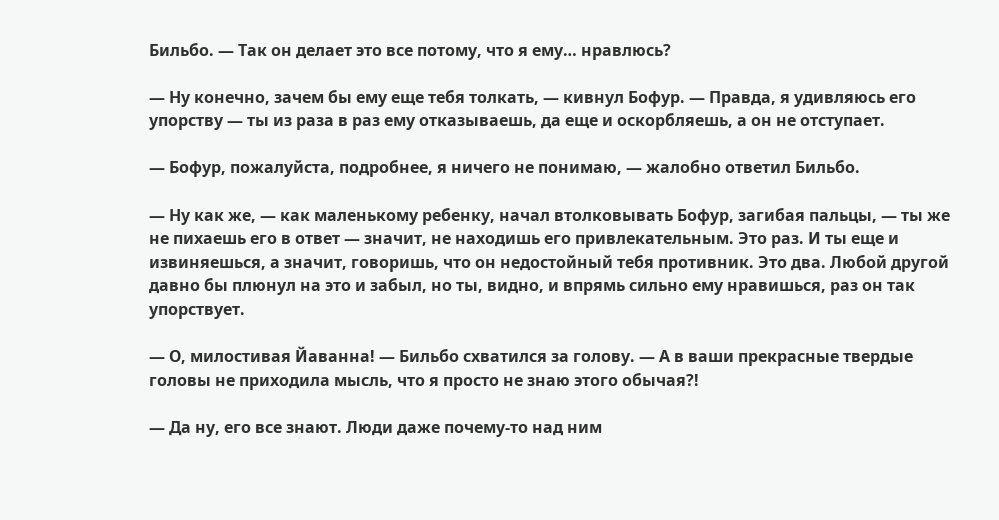Бильбо. — Так он делает это все потому, что я ему… нравлюсь?

— Ну конечно, зачем бы ему еще тебя толкать, — кивнул Бофур. — Правда, я удивляюсь его упорству — ты из раза в раз ему отказываешь, да еще и оскорбляешь, а он не отступает.

— Бофур, пожалуйста, подробнее, я ничего не понимаю, — жалобно ответил Бильбо.

— Ну как же, — как маленькому ребенку, начал втолковывать Бофур, загибая пальцы, — ты же не пихаешь его в ответ — значит, не находишь его привлекательным. Это раз. И ты еще и извиняешься, а значит, говоришь, что он недостойный тебя противник. Это два. Любой другой давно бы плюнул на это и забыл, но ты, видно, и впрямь сильно ему нравишься, раз он так упорствует.

— О, милостивая Йаванна! — Бильбо схватился за голову. — А в ваши прекрасные твердые головы не приходила мысль, что я просто не знаю этого обычая?!

— Да ну, его все знают. Люди даже почему-то над ним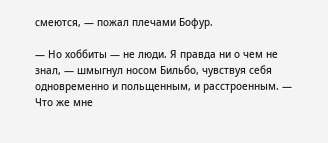смеются, — пожал плечами Бофур.

— Но хоббиты — не люди. Я правда ни о чем не знал, — шмыгнул носом Бильбо, чувствуя себя одновременно и польщенным, и расстроенным. — Что же мне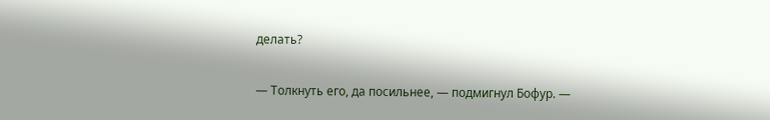делать?

— Толкнуть его, да посильнее, — подмигнул Бофур. —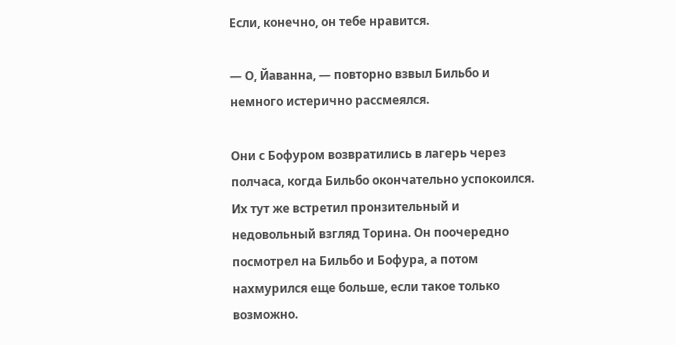Если, конечно, он тебе нравится.

— О, Йаванна, — повторно взвыл Бильбо и немного истерично рассмеялся.

Они с Бофуром возвратились в лагерь через полчаса, когда Бильбо окончательно успокоился. Их тут же встретил пронзительный и недовольный взгляд Торина. Он поочередно посмотрел на Бильбо и Бофура, а потом нахмурился еще больше, если такое только возможно.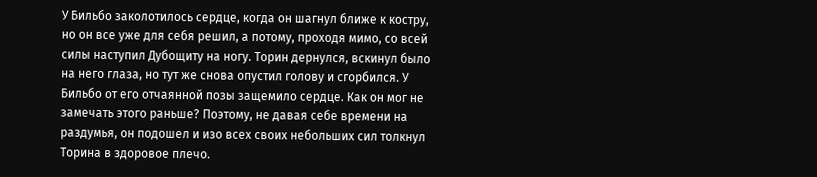У Бильбо заколотилось сердце, когда он шагнул ближе к костру, но он все уже для себя решил, а потому, проходя мимо, со всей силы наступил Дубощиту на ногу. Торин дернулся, вскинул было на него глаза, но тут же снова опустил голову и сгорбился. У Бильбо от его отчаянной позы защемило сердце. Как он мог не замечать этого раньше? Поэтому, не давая себе времени на раздумья, он подошел и изо всех своих небольших сил толкнул Торина в здоровое плечо.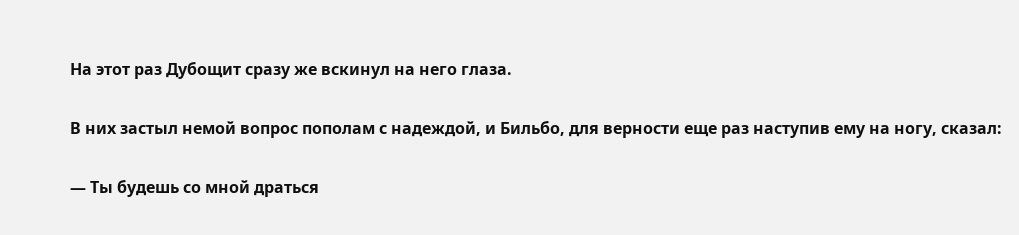На этот раз Дубощит сразу же вскинул на него глаза.

В них застыл немой вопрос пополам с надеждой, и Бильбо, для верности еще раз наступив ему на ногу, сказал:

— Ты будешь со мной драться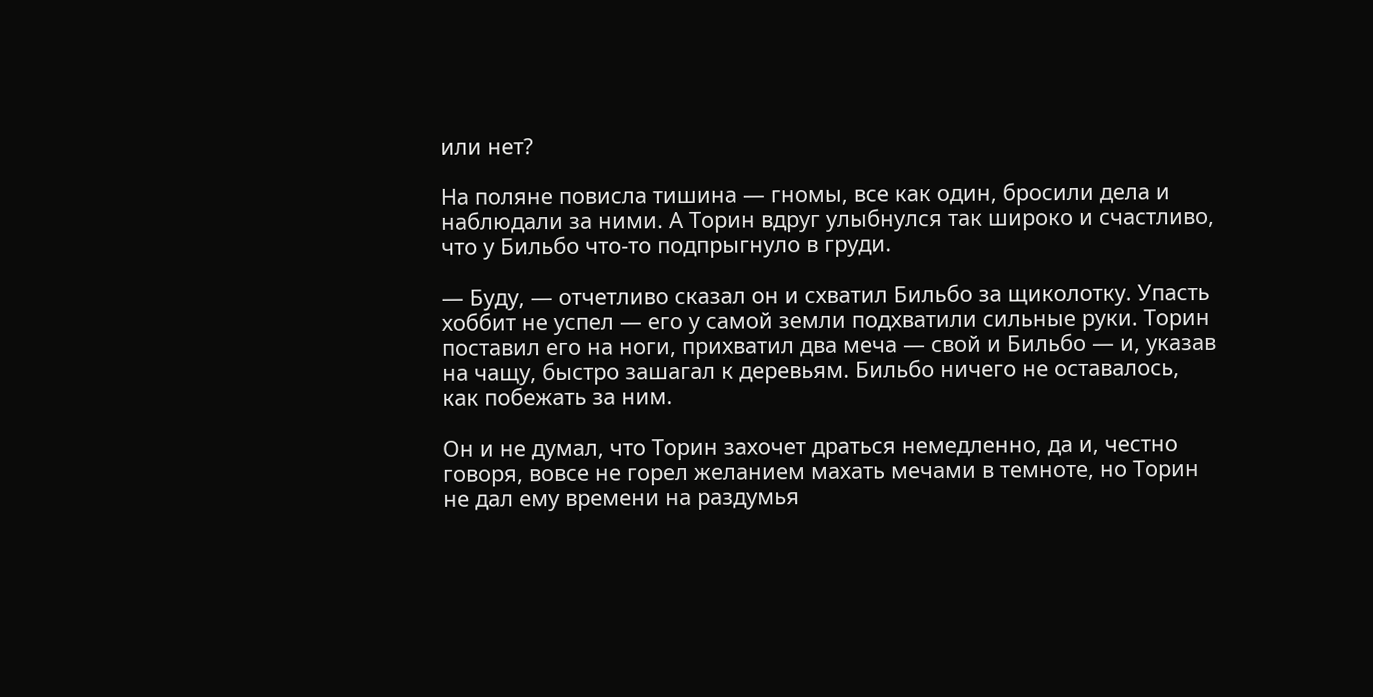или нет?

На поляне повисла тишина — гномы, все как один, бросили дела и наблюдали за ними. А Торин вдруг улыбнулся так широко и счастливо, что у Бильбо что-то подпрыгнуло в груди.

— Буду, — отчетливо сказал он и схватил Бильбо за щиколотку. Упасть хоббит не успел — его у самой земли подхватили сильные руки. Торин поставил его на ноги, прихватил два меча — свой и Бильбо — и, указав на чащу, быстро зашагал к деревьям. Бильбо ничего не оставалось, как побежать за ним.

Он и не думал, что Торин захочет драться немедленно, да и, честно говоря, вовсе не горел желанием махать мечами в темноте, но Торин не дал ему времени на раздумья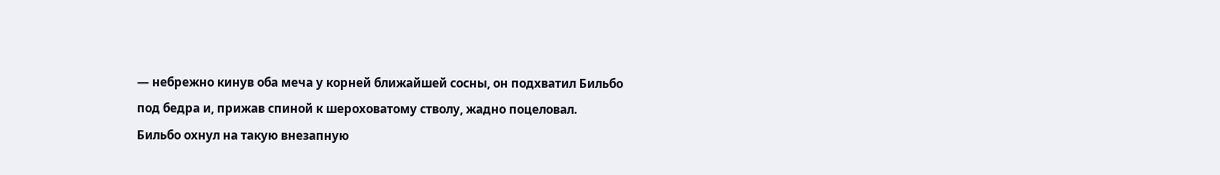— небрежно кинув оба меча у корней ближайшей сосны, он подхватил Бильбо под бедра и, прижав спиной к шероховатому стволу, жадно поцеловал.
Бильбо охнул на такую внезапную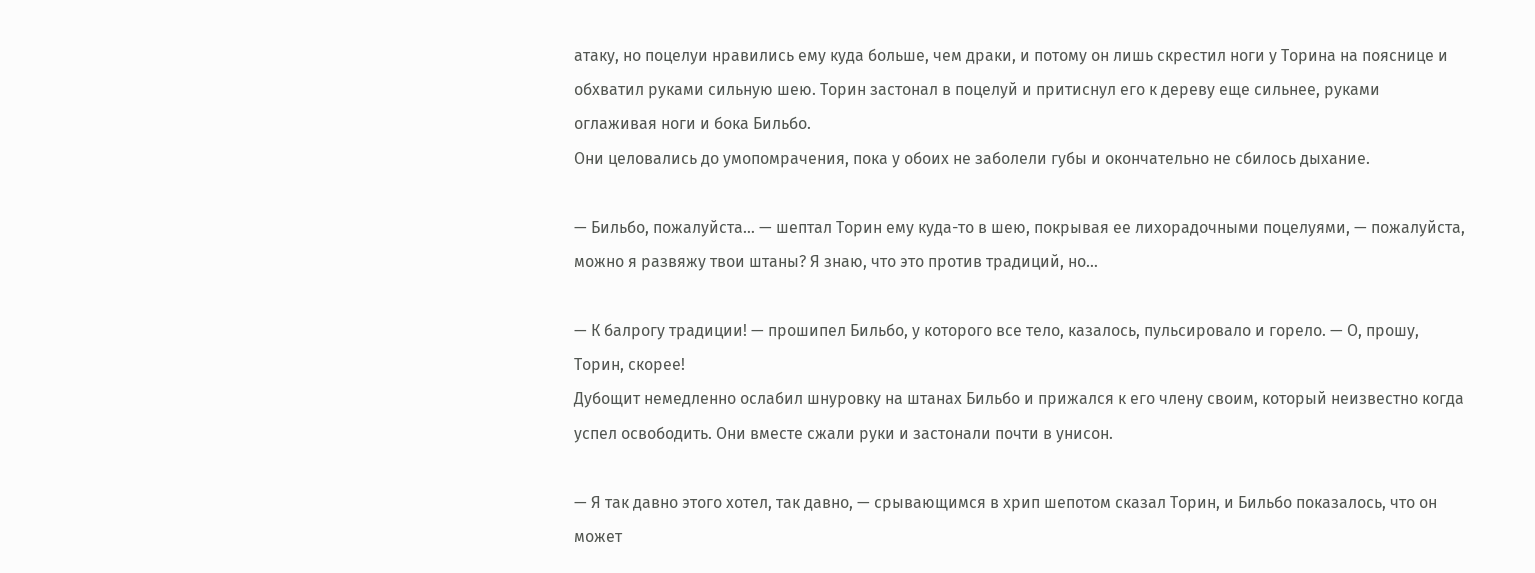атаку, но поцелуи нравились ему куда больше, чем драки, и потому он лишь скрестил ноги у Торина на пояснице и обхватил руками сильную шею. Торин застонал в поцелуй и притиснул его к дереву еще сильнее, руками оглаживая ноги и бока Бильбо.
Они целовались до умопомрачения, пока у обоих не заболели губы и окончательно не сбилось дыхание.

— Бильбо, пожалуйста… — шептал Торин ему куда-то в шею, покрывая ее лихорадочными поцелуями, — пожалуйста, можно я развяжу твои штаны? Я знаю, что это против традиций, но…

— К балрогу традиции! — прошипел Бильбо, у которого все тело, казалось, пульсировало и горело. — О, прошу, Торин, скорее!
Дубощит немедленно ослабил шнуровку на штанах Бильбо и прижался к его члену своим, который неизвестно когда успел освободить. Они вместе сжали руки и застонали почти в унисон.

— Я так давно этого хотел, так давно, — срывающимся в хрип шепотом сказал Торин, и Бильбо показалось, что он может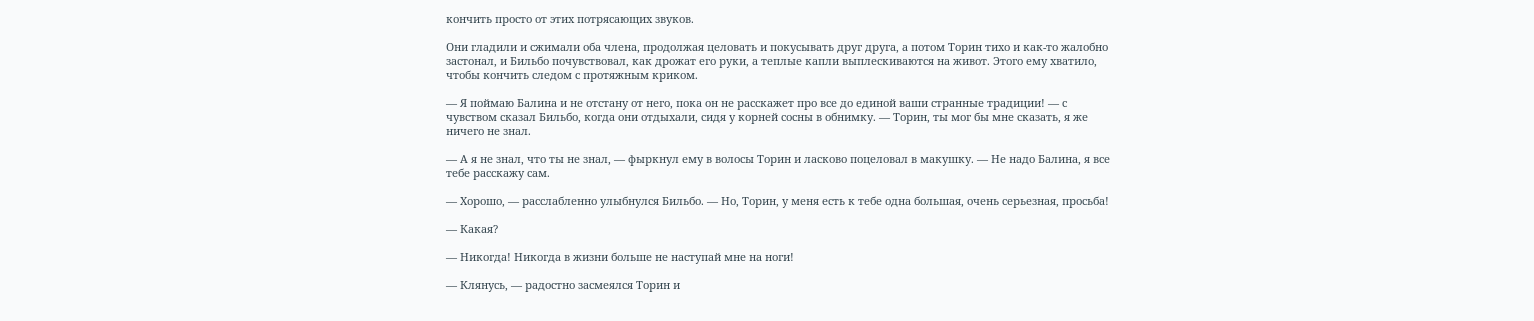кончить просто от этих потрясающих звуков.

Они гладили и сжимали оба члена, продолжая целовать и покусывать друг друга, а потом Торин тихо и как-то жалобно застонал, и Бильбо почувствовал, как дрожат его руки, а теплые капли выплескиваются на живот. Этого ему хватило, чтобы кончить следом с протяжным криком.

— Я поймаю Балина и не отстану от него, пока он не расскажет про все до единой ваши странные традиции! — с чувством сказал Бильбо, когда они отдыхали, сидя у корней сосны в обнимку. — Торин, ты мог бы мне сказать, я же ничего не знал.

— А я не знал, что ты не знал, — фыркнул ему в волосы Торин и ласково поцеловал в макушку. — Не надо Балина, я все тебе расскажу сам.

— Хорошо, — расслабленно улыбнулся Бильбо. — Но, Торин, у меня есть к тебе одна большая, очень серьезная, просьба!

— Какая?

— Никогда! Никогда в жизни больше не наступай мне на ноги!

— Клянусь, — радостно засмеялся Торин и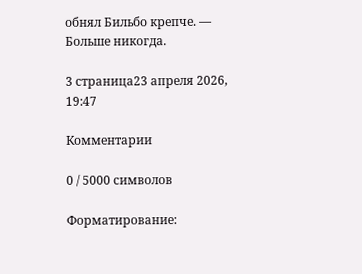обнял Бильбо крепче. — Больше никогда.

3 страница23 апреля 2026, 19:47

Комментарии

0 / 5000 символов

Форматирование: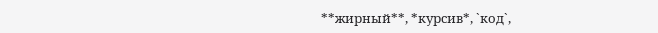**жирный**, *курсив*, `код`,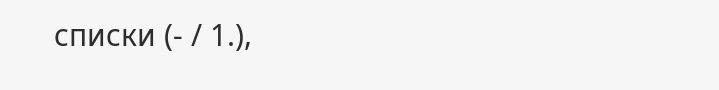списки (- / 1.),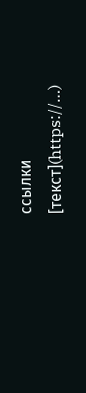ссылки [текст](https://…)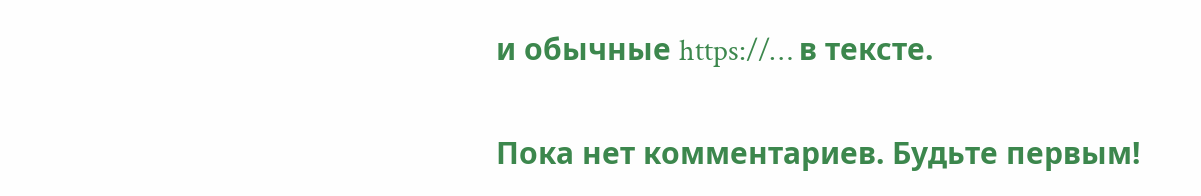и обычные https://… в тексте.

Пока нет комментариев. Будьте первым!